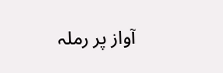آواز پر رملہ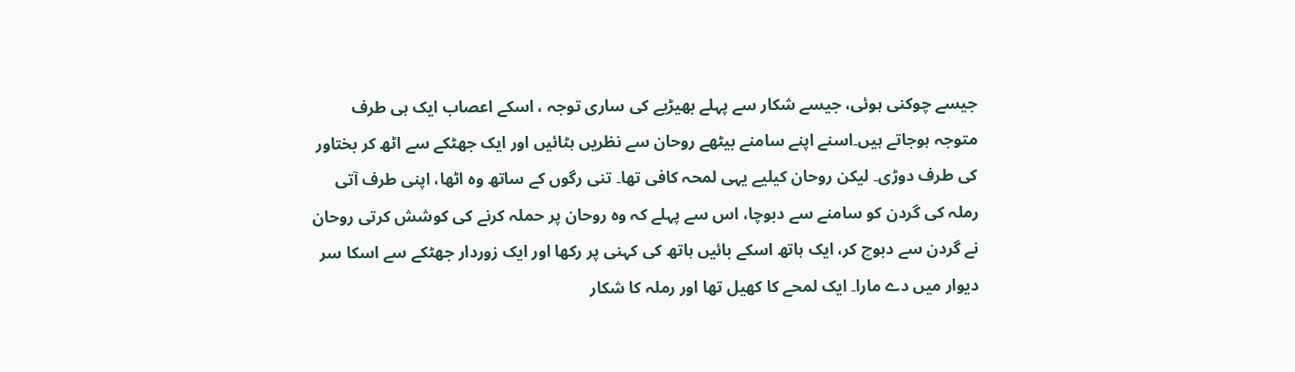جیسے چوکنی ہوئی، جیسے شکار سے پہلے بھیڑیے کی ساری توجہ ، اسکے اعصاب ایک ہی طرف متوجہ ہوجاتے ہیں۔اسنے اپنے سامنے بیٹھے روحان سے نظریں ہٹائیں اور ایک جھٹکے سے اٹھ کر بختاور کی طرف دوڑی۔ لیکن روحان کیلیے یہی لمحہ کافی تھا۔ تنی رگوں کے ساتھ وہ اٹھا، اپنی طرف آتی رملہ کی گردن کو سامنے سے دبوچا، اس سے پہلے کہ وہ روحان پر حملہ کرنے کی کوشش کرتی روحان نے گردن سے دبوچ کر، ایک ہاتھ اسکے بائیں ہاتھ کی کہنی پر رکھا اور ایک زوردار جھٹکے سے اسکا سر دیوار میں دے مارا۔ ایک لمحے کا کھیل تھا اور رملہ کا شکار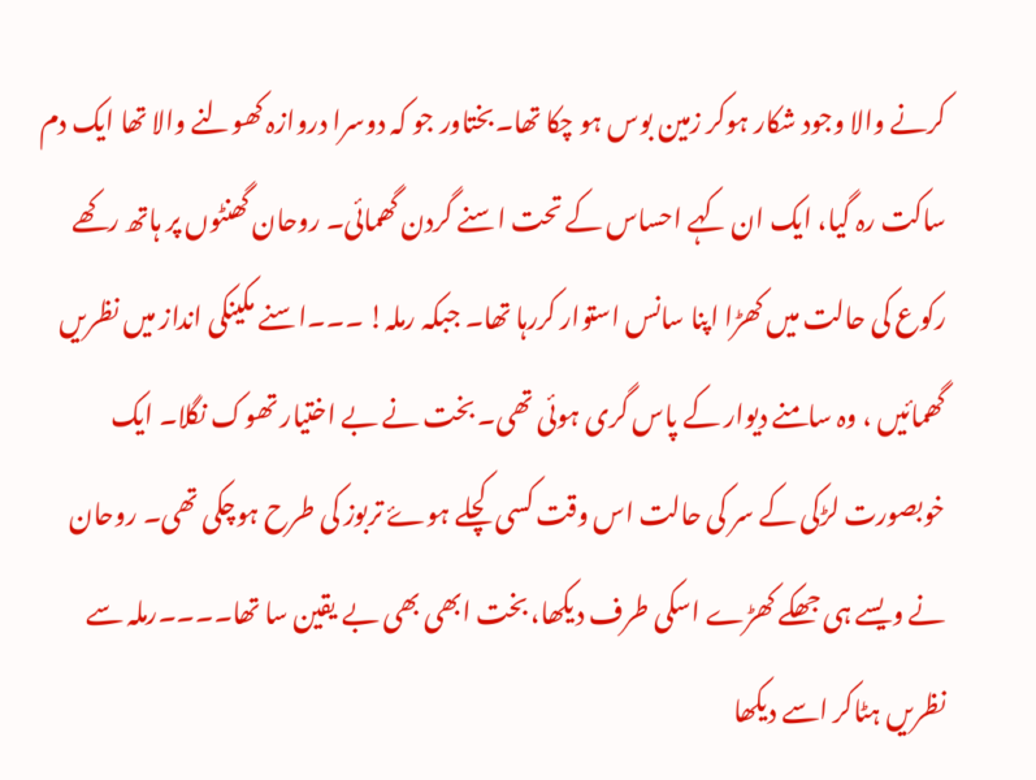کرنے والا وجود شکار ہوکر زمین بوس ہو چکا تھا۔بختاور جو کہ دوسرا دروازہ کھولنے والا تھا ایک دم ساکت رہ گیا، ایک ان کہے احساس کے تحت اسنے گردن گھمائی۔ روحان گھنٹوں پر ہاتھ رکھے رکوع کی حالت میں کھڑا اپنا سانس استوار کررہا تھا۔ جبکہ رملہ! ۔۔۔اسنے مکینکی انداز میں نظریں گھمائیں ، وہ سامنے دیوار کے پاس گری ہوئی تھی۔ بخت نے بے اختیار تھوک نگلا۔ ایک خوبصورت لڑکی کے سر کی حالت اس وقت کسی کچلے ہوۓ تربوز کی طرح ہوچکی تھی۔ روحان نے ویسے ہی جھکے کھڑے اسکی طرف دیکھا، بخت ابھی بھی بے یقین سا تھا۔۔۔۔رملہ سے نظریں ہٹاکر اسے دیکھا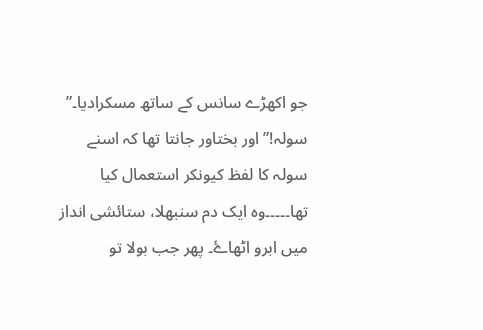جو اکھڑے سانس کے ساتھ مسکرادیا۔” سولہ!” اور بختاور جانتا تھا کہ اسنے سولہ کا لفظ کیونکر استعمال کیا تھا۔۔۔۔۔وہ ایک دم سنبھلا، ستائشی انداز میں ابرو اٹھاۓ۔ پھر جب بولا تو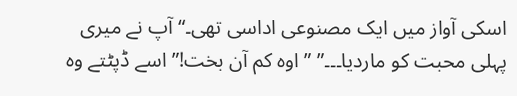اسکی آواز میں ایک مصنوعی اداسی تھی۔“ آپ نے میری پہلی محبت کو ماردیا۔۔۔” ” اوہ کم آن بخت!” اسے ڈپٹتے وہ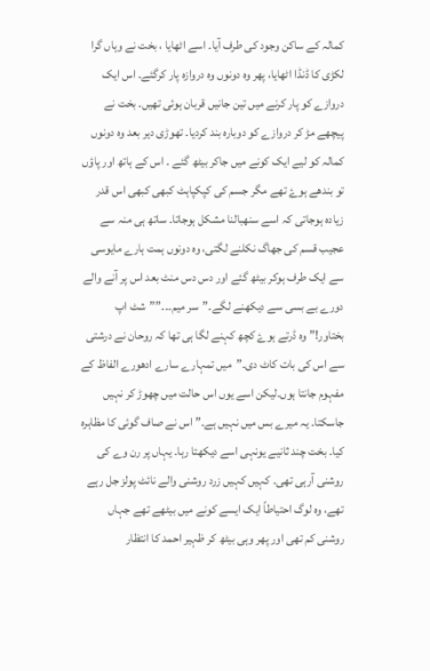کمالہ کے ساکن وجود کی طرف آیا۔ اسے اٹھایا ، بخت نے وہاں گرا لکڑی کا ڈنڈا اٹھایا، پھر وہ دونوں وہ دروازہ پار کرگئے۔ اس ایک دروازے کو پار کرنے میں تین جانیں قربان ہوئی تھیں۔ بخت نے پیچھے مڑ کر دروازے کو دوبارہ بند کردیا۔ تھوڑی دیر بعد وہ دونوں کمالہ کو لیے ایک کونے میں جاکر بیٹھ گئے ۔ اس کے ہاتھ اور پاؤں تو بندھے ہوۓ تھے مگر جسم کی کپکپاہٹ کبھی کبھی اس قدر زیادہ ہوجاتی کہ اسے سنھبالنا مشکل ہوجاتا۔ ساتھ ہی منہ سے عجیب قسم کی جھاگ نکلنے لگتی، وہ دونوں ہمت ہارے مایوسی سے ایک طرف ہوکر بیٹھ گئے اور دس دس منٹ بعد اس پر آنے والے دورے بے بسی سے دیکھنے لگے۔”سر میم۔۔۔””شٹ اپ بختاور!” وہ ڈرتے ہوۓ کچھ کہنے لگا ہی تھا کہ روحان نے درشتی سے اس کی بات کاٹ دی۔”میں تمہارے سارے ادھورے الفاظ کے مفہوم جانتا ہوں۔لیکن اسے یوں اس حالت میں چھوڑ کر نہیں جاسکتا۔ یہ میرے بس میں نہیں ہے۔” اس نے صاف گوئی کا مظاہرہ کیا۔ بخت چند ثانیے یونہی اسے دیکھتا رہا۔ یہاں پر رن وے کی روشنی آرہی تھی۔ کہیں کہیں زرد روشنی والے نائٹ پولز جل رہے تھے، وہ لوگ احتیاطاً ایک ایسے کونے میں بیٹھے تھے جہاں روشنی کم تھی اور پھر وہی بیٹھ کر ظہیر احمد کا انتظار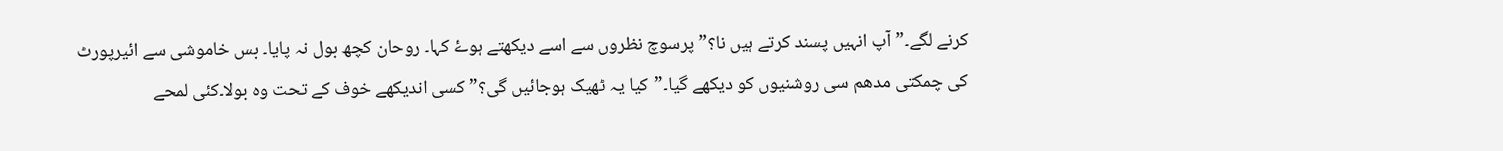کرنے لگے۔”آپ انہیں پسند کرتے ہیں نا؟” پرسوچ نظروں سے اسے دیکھتے ہوۓ کہا۔ روحان کچھ بول نہ پایا۔ بس خاموشی سے ائیرپورٹ کی چمکتی مدھم سی روشنیوں کو دیکھے گیا۔”کیا یہ ٹھیک ہوجائیں گی؟” کسی اندیکھے خوف کے تحت وہ بولا۔کئی لمحے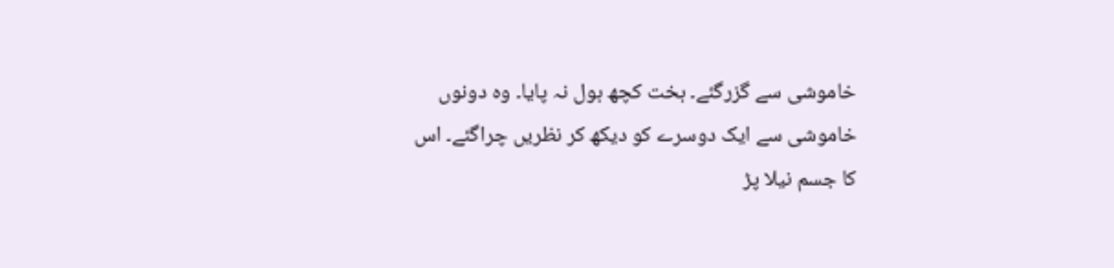خاموشی سے گزرگئے۔ بخت کچھ بول نہ پایا۔ وہ دونوں خاموشی سے ایک دوسرے کو دیکھ کر نظریں چراگئے۔ اس کا جسم نیلا پڑ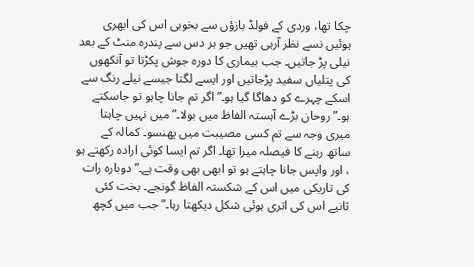چکا تھا، وردی کے فولڈ بازؤں سے بخوبی اس کی ابھری ہوئیں نسے نظر آرہی تھیں جو ہر دس سے پندرہ منٹ کے بعد نیلی پڑ جاتیں۔ جب بیماری کا دورہ جوش پکڑتا تو آنکھوں کی پتلیاں سفید پڑجاتیں اور ایسے لگتا جیسے نیلے رنگ سے اسکے چہرے کو دھاگا گیا ہو۔”اگر تم جانا چاہو تو جاسکتے ہو۔” روحان بڑے آہستہ الفاظ میں بولا۔”میں نہیں چاہتا میری وجہ سے تم کسی مصیبت میں پھنسو۔ کمالہ کے ساتھ رہنے کا فیصلہ میرا تھا۔ اگر تم ایسا کوئی ارادہ رکھتے ہو ، اور واپس جانا چاہتے ہو تو ابھی بھی وقت ہے۔” دوبارہ رات کی تاریکی میں اس کے شکستہ الفاظ گونجے۔ بخت کئی ثانیے اس کی اتری ہوئی شکل دیکھتا رہا۔”جب میں کچھ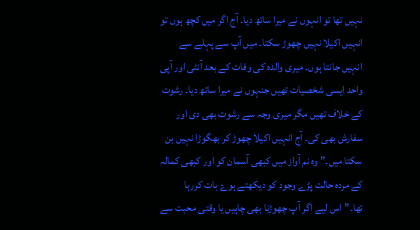نہیں تھا تو انہوں نے میرا ساتھ دیا۔ آج اگر میں کچھ ہوں تو انہیں اکیلا نہیں چھوڑ سکتا۔ میں آپ سے پہلے سے انہیں جانتا ہوں۔ میری والدہ کی وفات کے بعد آنٹی اور آپی واحد ایسی شخصیات تھیں جنہوں نے میرا ساتھ دیا۔ رشوت کے خلاف تھیں مگر میری وجہ سے رشوت بھی دی اور سفارش بھی کی۔ آج انہیں اکیلا چھوڑ کر بھگوڑا نہیں بن سکتا میں۔” وہ نم آواز میں کبھی آسمان کو اور کبھی کمالہ کے مردہ حالت پڑے وجود کو دیکھتے ہوۓ بات کررہا تھا۔”اس لیے اگر آپ چھوڑنا بھی چاہیں یا وقتی محبت سے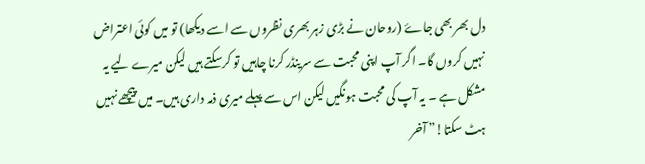دل بھر بھی جاۓ (روحان نے بڑی زہر بھری نظروں سے اسے دیکھا) تو میں کوئی اعتراض نہیں کروں گا۔ اگر آپ اپنی محبت سے سرینڈر کرنا چاہیں تو کرسکتے ہیں لیکن میرے لیے یہ مشکل ہے ۔ یہ آپ کی محبت ہونگیں لیکن اس سے پہلے میری ذمہ داری ہیں۔ میں پیچھے نہیں ہٹ سکتا!” آخر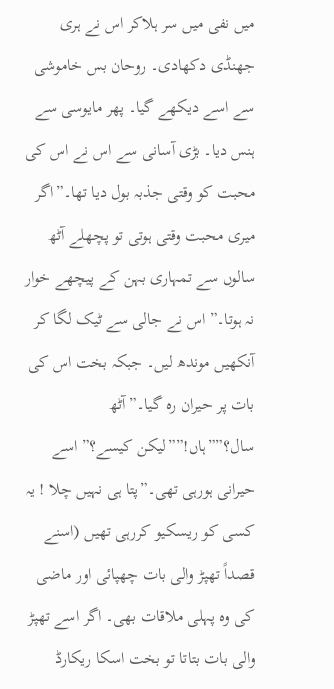میں نفی میں سر ہلاکر اس نے ہری جھنڈی دکھادی۔ روحان بس خاموشی سے اسے دیکھے گیا۔ پھر مایوسی سے ہنس دیا۔ بڑی آسانی سے اس نے اس کی محبت کو وقتی جذبہ بول دیا تھا۔”اگر میری محبت وقتی ہوتی تو پچھلے آٹھ سالوں سے تمہاری بہن کے پیچھے خوار نہ ہوتا۔” اس نے جالی سے ٹیک لگا کر آنکھیں موندھ لیں۔ جبکہ بخت اس کی بات پر حیران رہ گیا۔”آٹھ سال؟””ہاں!””لیکن کیسے؟” اسے حیرانی ہورہی تھی۔”پتا ہی نہیں چلا ! یہ کسی کو ریسکیو کررہی تھیں (اسنے قصداً تھپڑ والی بات چھپائی اور ماضی کی وہ پہلی ملاقات بھی۔ اگر اسے تھپڑ والی بات بتاتا تو بخت اسکا ریکارڈ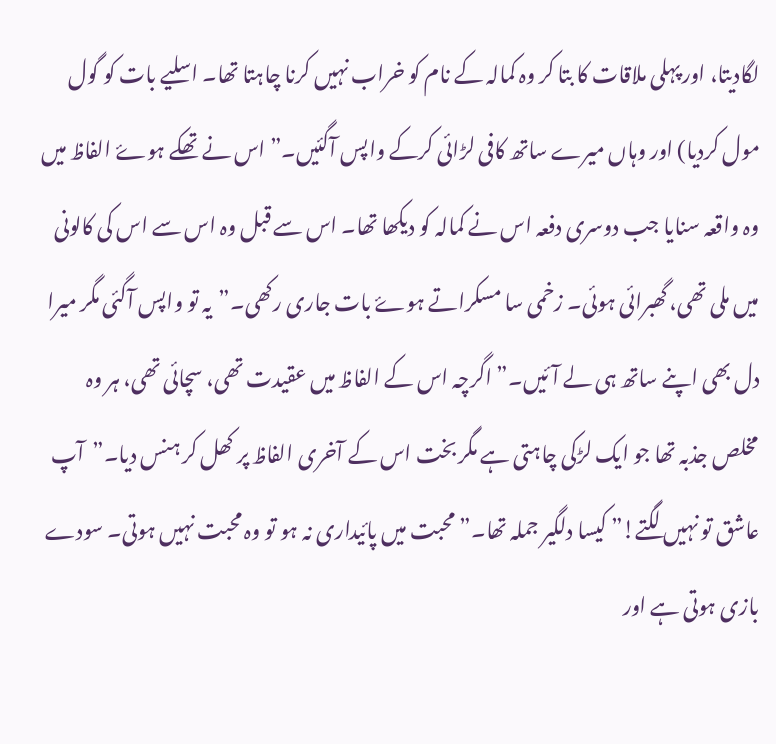لگادیتا، اور پہلی ملاقات کا بتا کر وہ کمالہ کے نام کو خراب نہیں کرنا چاہتا تھا۔ اسلیے بات کو گول مول کردیا) اور وہاں میرے ساتھ کافی لڑائی کرکے واپس آگئیں۔” اس نے تھکے ہوۓ الفاظ میں وہ واقعہ سنایا جب دوسری دفعہ اس نے کمالہ کو دیکھا تھا۔ اس سے قبل وہ اس سے اس کی کالونی میں ملی تھی، گھبرائی ہوئی۔ زخمی سا مسکراتے ہوۓ بات جاری رکھی۔”یہ تو واپس آگئی مگر میرا دل بھی اپنے ساتھ ہی لے آئیں۔” اگرچہ اس کے الفاظ میں عقیدت تھی، سچائی تھی، ہر وہ مخلص جذبہ تھا جو ایک لڑکی چاہتی ہے مگر بخت اس کے آخری الفاظ پر کھل کر ہنس دیا۔”آپ عاشق تو نہیں لگتے!” کیسا دلگیر جملہ تھا۔”محبت میں پائیداری نہ ہو تو وہ محبت نہیں ہوتی۔ سودے بازی ہوتی ہے اور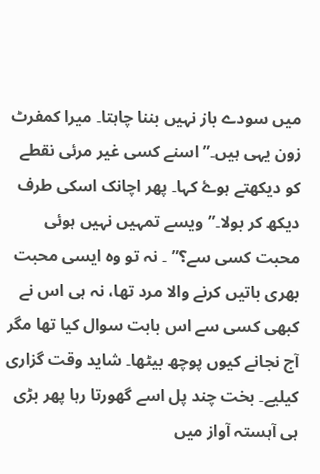میں سودے باز نہیں بننا چاہتا۔ میرا کمفرٹ زون یہی ہیں۔” اسنے کسی غیر مرئی نقطے کو دیکھتے ہوۓ کہا۔ پھر اچانک اسکی طرف دیکھ کر بولا۔”ویسے تمہیں نہیں ہوئی محبت کسی سے؟” ۔ نہ تو وہ ایسی محبت بھری باتیں کرنے والا مرد تھا، نہ ہی اس نے کبھی کسی سے اس بابت سوال کیا تھا مگر آج نجانے کیوں پوچھ بیٹھا۔ شاید وقت گزاری کیلیے۔ بخت چند پل اسے گھورتا رہا پھر بڑی ہی آہستہ آواز میں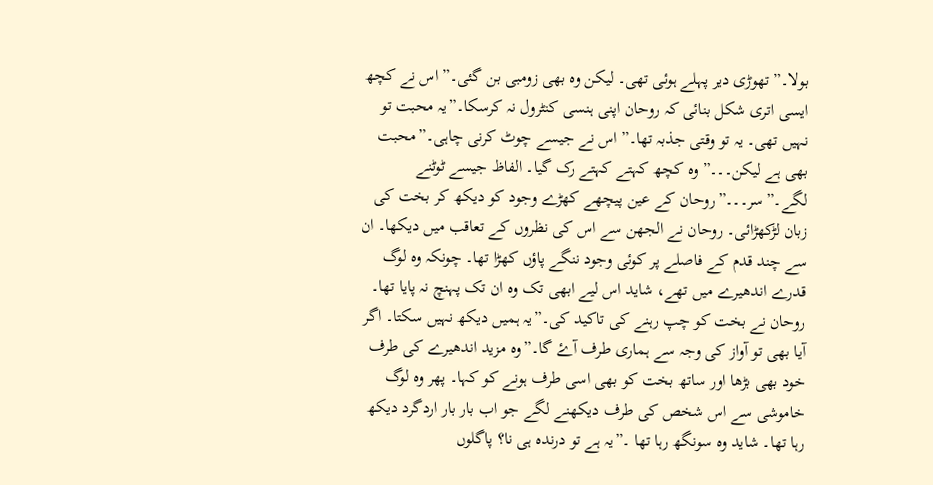بولا۔”تھوڑی دیر پہلے ہوئی تھی۔ لیکن وہ بھی زومبی بن گئی۔” اس نے کچھ ایسی اتری شکل بنائی کہ روحان اپنی ہنسی کنٹرول نہ کرسکا۔”یہ محبت تو نہیں تھی۔ یہ تو وقتی جذبہ تھا۔” اس نے جیسے چوٹ کرنی چاہی۔”محبت بھی ہے لیکن۔۔۔” وہ کچھ کہتے کہتے رک گیا۔ الفاظ جیسے ٹوٹنے لگے۔”سر۔۔۔”روحان کے عین پیچھے کھڑے وجود کو دیکھ کر بخت کی زبان لڑکھڑائی۔ روحان نے الجھن سے اس کی نظروں کے تعاقب میں دیکھا۔ ان سے چند قدم کے فاصلے پر کوئی وجود ننگے پاؤں کھڑا تھا۔ چونکہ وہ لوگ قدرے اندھیرے میں تھے، شاید اس لیے ابھی تک وہ ان تک پہنچ نہ پایا تھا۔ روحان نے بخت کو چپ رہنے کی تاکید کی۔”یہ ہمیں دیکھ نہیں سکتا۔ اگر آیا بھی تو آواز کی وجہ سے ہماری طرف آۓ گا۔”وہ مزید اندھیرے کی طرف خود بھی بڑھا اور ساتھ بخت کو بھی اسی طرف ہونے کو کہا۔ پھر وہ لوگ خاموشی سے اس شخص کی طرف دیکھنے لگے جو اب بار بار اردگرد دیکھ رہا تھا۔ شاید وہ سونگھ رہا تھا ۔”یہ ہے تو درندہ ہی نا؟ پاگلوں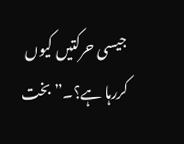جیسی حرکتیں کیوں کررہا ہے؟۔” بخت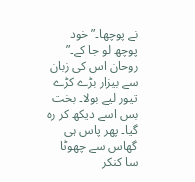نے پوچھا۔”خود پوچھ لو جا کے۔” روحان اس کی زبان سے بیزار بڑے کڑے تیور لیے بولا۔ بخت بس اسے دیکھ کر رہ گیا۔ پھر پاس ہی گھاس سے چھوٹا سا کنکر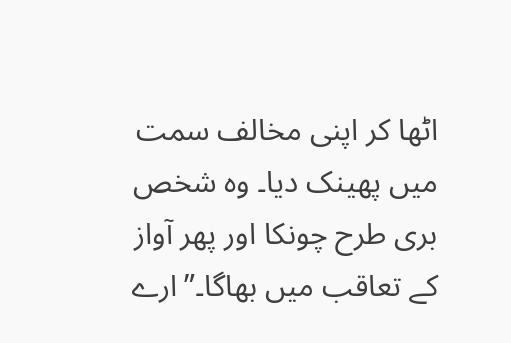اٹھا کر اپنی مخالف سمت میں پھینک دیا۔ وہ شخص بری طرح چونکا اور پھر آواز کے تعاقب میں بھاگا۔”ارے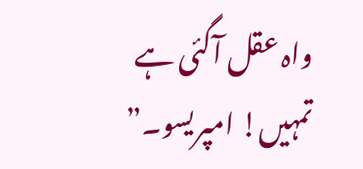واہ عقل آگئی ہے تمہیں! امپریسو۔”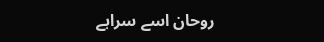روحان اسے سراہے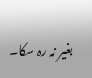بغیر نہ رہ سکا۔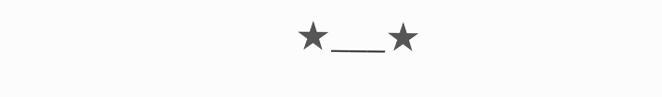★___★